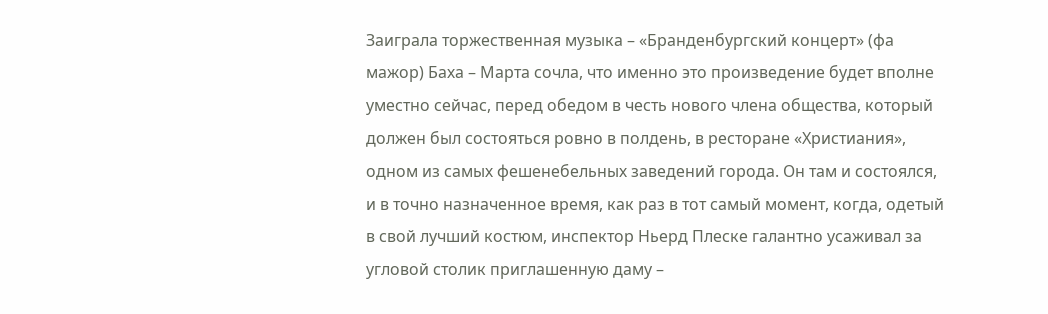Заиграла торжественная музыка – «Бранденбургский концерт» (фа мажор) Баха – Марта сочла, что именно это произведение будет вполне уместно сейчас, перед обедом в честь нового члена общества, который должен был состояться ровно в полдень, в ресторане «Христиания», одном из самых фешенебельных заведений города. Он там и состоялся, и в точно назначенное время, как раз в тот самый момент, когда, одетый в свой лучший костюм, инспектор Ньерд Плеске галантно усаживал за угловой столик приглашенную даму –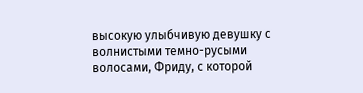высокую улыбчивую девушку с волнистыми темно-русыми волосами, Фриду, с которой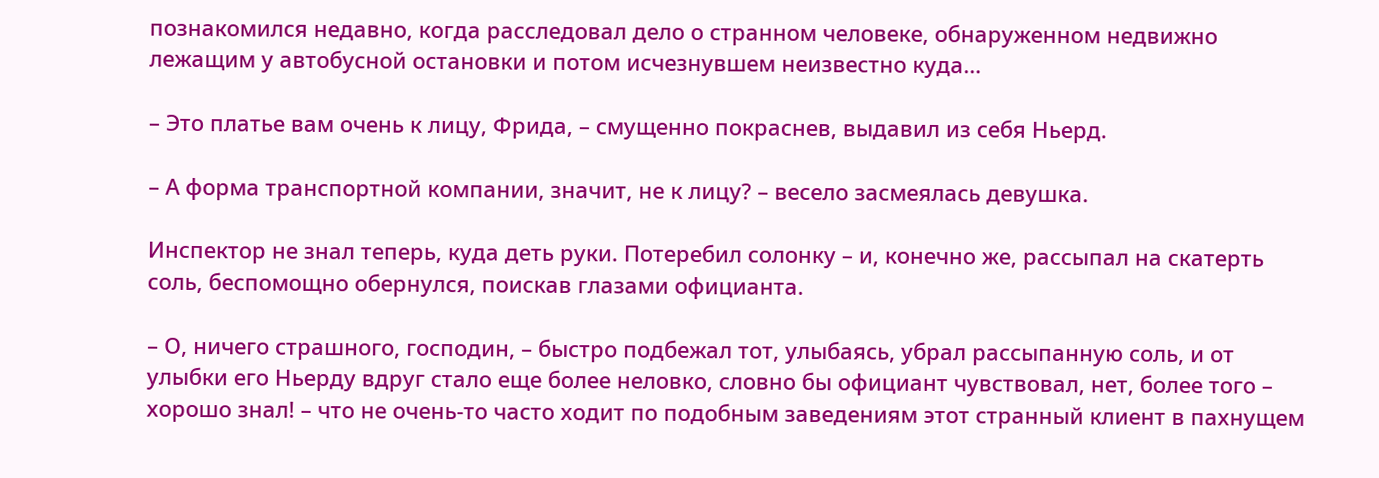познакомился недавно, когда расследовал дело о странном человеке, обнаруженном недвижно лежащим у автобусной остановки и потом исчезнувшем неизвестно куда…

– Это платье вам очень к лицу, Фрида, – смущенно покраснев, выдавил из себя Ньерд.

– А форма транспортной компании, значит, не к лицу? – весело засмеялась девушка.

Инспектор не знал теперь, куда деть руки. Потеребил солонку – и, конечно же, рассыпал на скатерть соль, беспомощно обернулся, поискав глазами официанта.

– О, ничего страшного, господин, – быстро подбежал тот, улыбаясь, убрал рассыпанную соль, и от улыбки его Ньерду вдруг стало еще более неловко, словно бы официант чувствовал, нет, более того – хорошо знал! – что не очень-то часто ходит по подобным заведениям этот странный клиент в пахнущем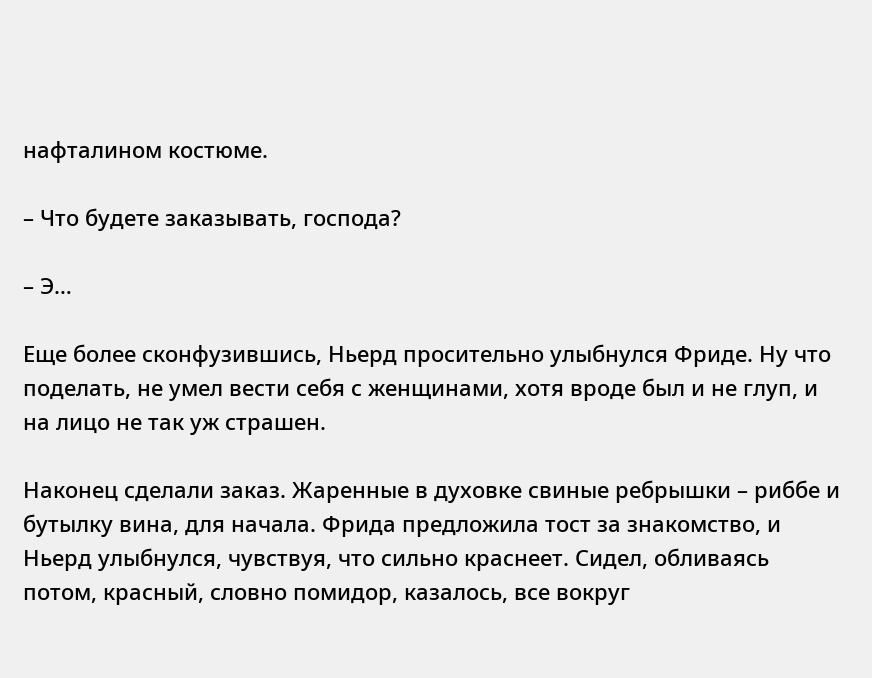нафталином костюме.

– Что будете заказывать, господа?

– Э…

Еще более сконфузившись, Ньерд просительно улыбнулся Фриде. Ну что поделать, не умел вести себя с женщинами, хотя вроде был и не глуп, и на лицо не так уж страшен.

Наконец сделали заказ. Жаренные в духовке свиные ребрышки – риббе и бутылку вина, для начала. Фрида предложила тост за знакомство, и Ньерд улыбнулся, чувствуя, что сильно краснеет. Сидел, обливаясь потом, красный, словно помидор, казалось, все вокруг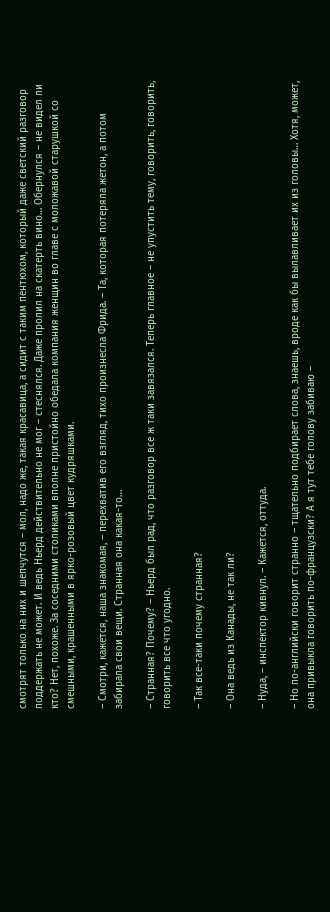смотрят только на них и шепчутся – мол, надо же, такая красавица, а сидит с таким пентюхом, который даже светский разговор поддержать не может. И ведь Ньерд действительно не мог – стеснялся. Даже пролил на скатерть вино… Обернулся – не видел ли кто? Нет, похоже. За соседними столиками вполне пристойно обедала компания женщин во главе с моложавой старушкой со смешными, крашенными в ярко-розовый цвет кудряшками.

– Смотри, кажется, наша знакомая, – перехватив его взгляд, тихо произнесла Фрида. – Та, которая потеряла жетон, а потом забирала свои вещи. Странная она какая-то…

– Странная? Почему? – Ньерд был рад, что разговор все ж таки завязался. Теперь главное – не упустить тему, говорить, говорить, говорить все что угодно.

– Так все-таки почему странная?

– Она ведь из Канады, не так ли?

– Нуда, – инспектор кивнул. – Кажется, оттуда.

– Но по-английски говорит странно – тщательно подбирает слова, знаешь, вроде как бы вылавливает их из головы… Хотя, может, она привыкла говорить по-французски? А я тут тебе голову забиваю –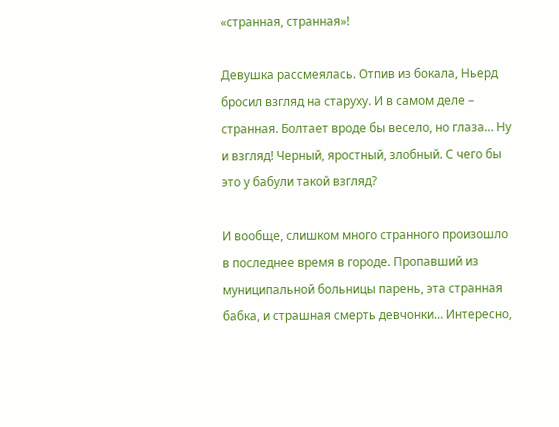«странная, странная»!

Девушка рассмеялась. Отпив из бокала, Ньерд бросил взгляд на старуху. И в самом деле – странная. Болтает вроде бы весело, но глаза… Ну и взгляд! Черный, яростный, злобный. С чего бы это у бабули такой взгляд?

И вообще, слишком много странного произошло в последнее время в городе. Пропавший из муниципальной больницы парень, эта странная бабка, и страшная смерть девчонки… Интересно,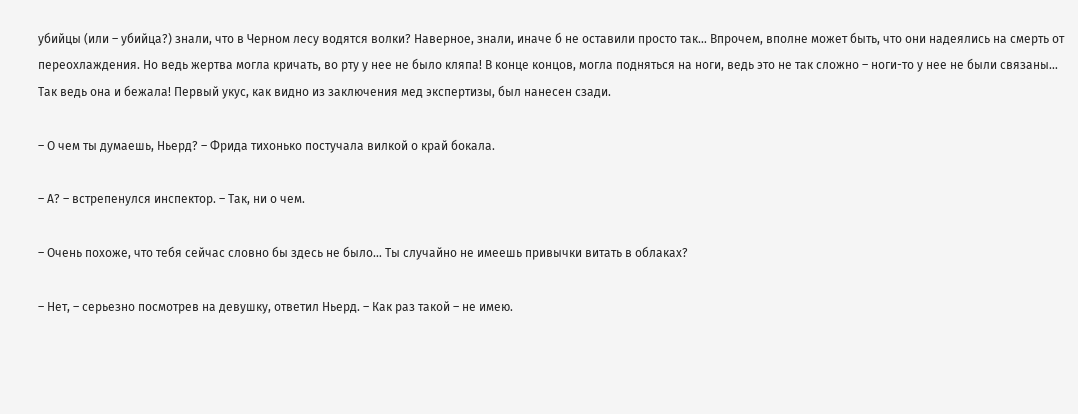убийцы (или – убийца?) знали, что в Черном лесу водятся волки? Наверное, знали, иначе б не оставили просто так… Впрочем, вполне может быть, что они надеялись на смерть от переохлаждения. Но ведь жертва могла кричать, во рту у нее не было кляпа! В конце концов, могла подняться на ноги, ведь это не так сложно – ноги-то у нее не были связаны… Так ведь она и бежала! Первый укус, как видно из заключения мед экспертизы, был нанесен сзади.

– О чем ты думаешь, Ньерд? – Фрида тихонько постучала вилкой о край бокала.

– А? – встрепенулся инспектор. – Так, ни о чем.

– Очень похоже, что тебя сейчас словно бы здесь не было… Ты случайно не имеешь привычки витать в облаках?

– Нет, – серьезно посмотрев на девушку, ответил Ньерд. – Как раз такой – не имею.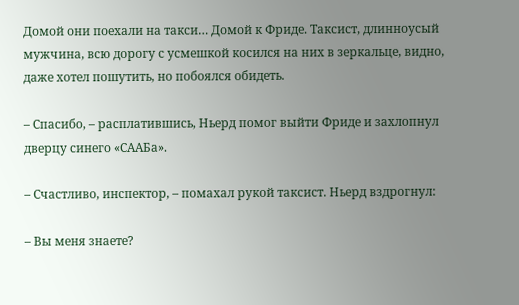Домой они поехали на такси… Домой к Фриде. Таксист, длинноусый мужчина, всю дорогу с усмешкой косился на них в зеркальце, видно, даже хотел пошутить, но побоялся обидеть.

– Спасибо, – расплатившись, Ньерд помог выйти Фриде и захлопнул дверцу синего «СААБа».

– Счастливо, инспектор, – помахал рукой таксист. Ньерд вздрогнул:

– Вы меня знаете?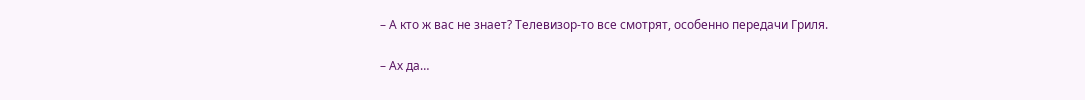– А кто ж вас не знает? Телевизор-то все смотрят, особенно передачи Гриля.

– Ах да…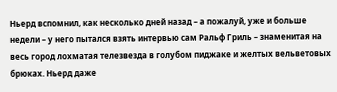Ньерд вспомнил, как несколько дней назад – а пожалуй, уже и больше недели – у него пытался взять интервью сам Ральф Гриль – знаменитая на весь город лохматая телезвезда в голубом пиджаке и желтых вельветовых брюках. Ньерд даже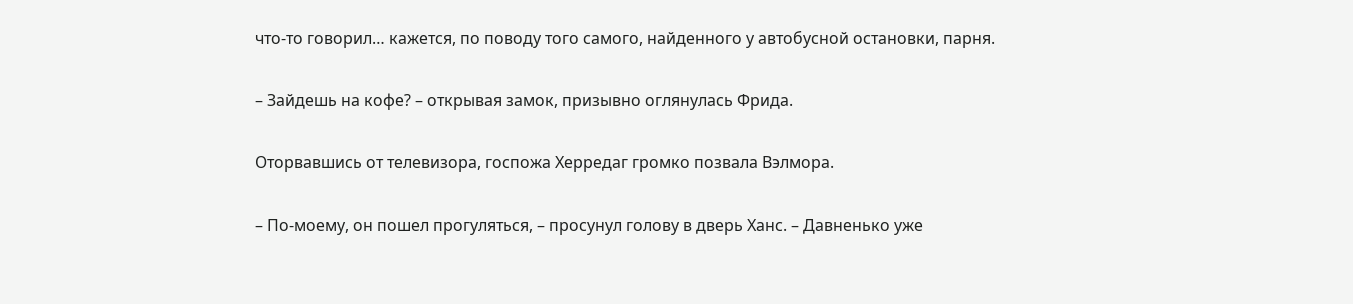что-то говорил… кажется, по поводу того самого, найденного у автобусной остановки, парня.

– Зайдешь на кофе? – открывая замок, призывно оглянулась Фрида.

Оторвавшись от телевизора, госпожа Херредаг громко позвала Вэлмора.

– По-моему, он пошел прогуляться, – просунул голову в дверь Ханс. – Давненько уже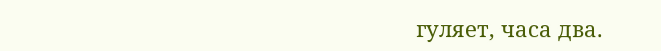гуляет, часа два.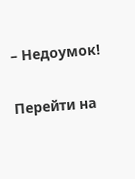– Недоумок!

Перейти на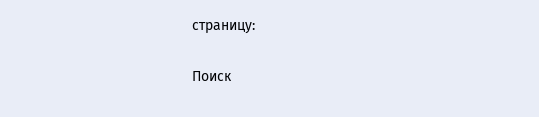страницу:

Поиск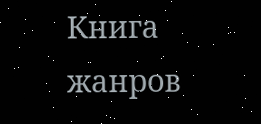Книга жанров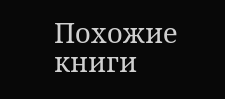Похожие книги